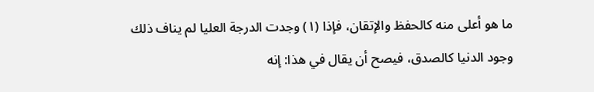ما هو أعلى منه كالحفظ والإتقان، فإذا (١) وجدت الدرجة العليا لم يناف ذلك وجود الدنيا كالصدق، فيصح أن يقال في هذا: إنه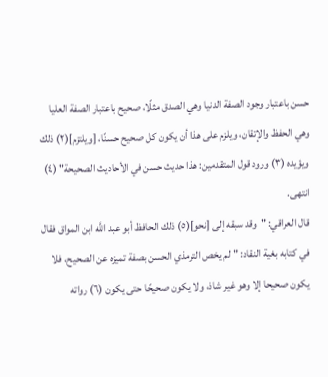حسن باعتبار وجود الصفة الدنيا وهي الصدق مثلًا، صحيح باعتبار الصفة العليا وهي الحفظ والإتقان، ويلزم على هذا أن يكون كل صحيح حسنًا، [ويلتزم](٢) ذلك ويؤيده (٣) ورود قول المتقدمين: هذا حديث حسن في الأحاديث الصحيحة" (٤) انتهى.
قال العراقي: "وقد سبقه إلى [نحو](٥) ذلك الحافظ أبو عبد اللَّه ابن المواق فقال في كتابه بغية النقاد: "لم يخص الترمذي الحسن بصفة تميزه عن الصحيح، فلا يكون صحيحا إلا وهو غير شاذ، ولا يكون صحيحًا حتى يكون (٦) رواته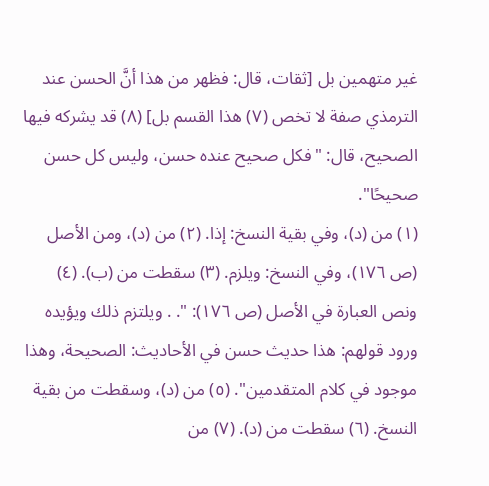غير متهمين بل [ثقات، قال: فظهر من هذا أنَّ الحسن عند الترمذي صفة لا تخص (٧) هذا القسم بل] (٨) قد يشركه فيها الصحيح، قال: "فكل صحيح عنده حسن، وليس كل حسن صحيحًا".
(١) من (د)، وفي بقية النسخ: إذا. (٢) من (د)، ومن الأصل (ص ١٧٦)، وفي النسخ: ويلزم. (٣) سقطت من (ب). (٤) ونص العبارة في الأصل (ص ١٧٦): ". . ويلتزم ذلك ويؤيده ورود قولهم: هذا حديث حسن في الأحاديث: الصحيحة، وهذا موجود في كلام المتقدمين". (٥) من (د)، وسقطت من بقية النسخ. (٦) سقطت من (د). (٧) من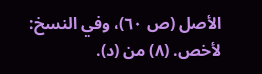الأصل (ص ٦٠)، وفي النسخ: لأخص. (٨) من (د).